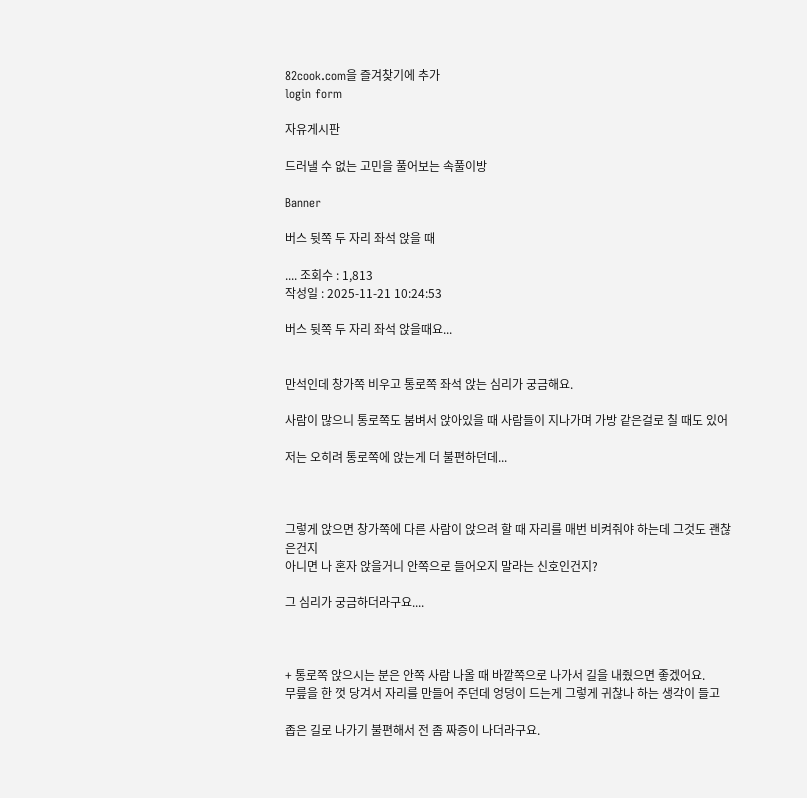82cook.com을 즐겨찾기에 추가
login form

자유게시판

드러낼 수 없는 고민을 풀어보는 속풀이방

Banner

버스 뒷쪽 두 자리 좌석 앉을 때

.... 조회수 : 1,813
작성일 : 2025-11-21 10:24:53

버스 뒷쪽 두 자리 좌석 앉을때요...


만석인데 창가쪽 비우고 통로쪽 좌석 앉는 심리가 궁금해요.

사람이 많으니 통로쪽도 붐벼서 앉아있을 때 사람들이 지나가며 가방 같은걸로 칠 때도 있어

저는 오히려 통로쪽에 앉는게 더 불편하던데...



그렇게 앉으면 창가쪽에 다른 사람이 앉으려 할 때 자리를 매번 비켜줘야 하는데 그것도 괜찮은건지
아니면 나 혼자 앉을거니 안쪽으로 들어오지 말라는 신호인건지?

그 심리가 궁금하더라구요....



+ 통로쪽 앉으시는 분은 안쪽 사람 나올 때 바깥쪽으로 나가서 길을 내줬으면 좋겠어요.
무릎을 한 껏 당겨서 자리를 만들어 주던데 엉덩이 드는게 그렇게 귀찮나 하는 생각이 들고

좁은 길로 나가기 불편해서 전 좀 짜증이 나더라구요.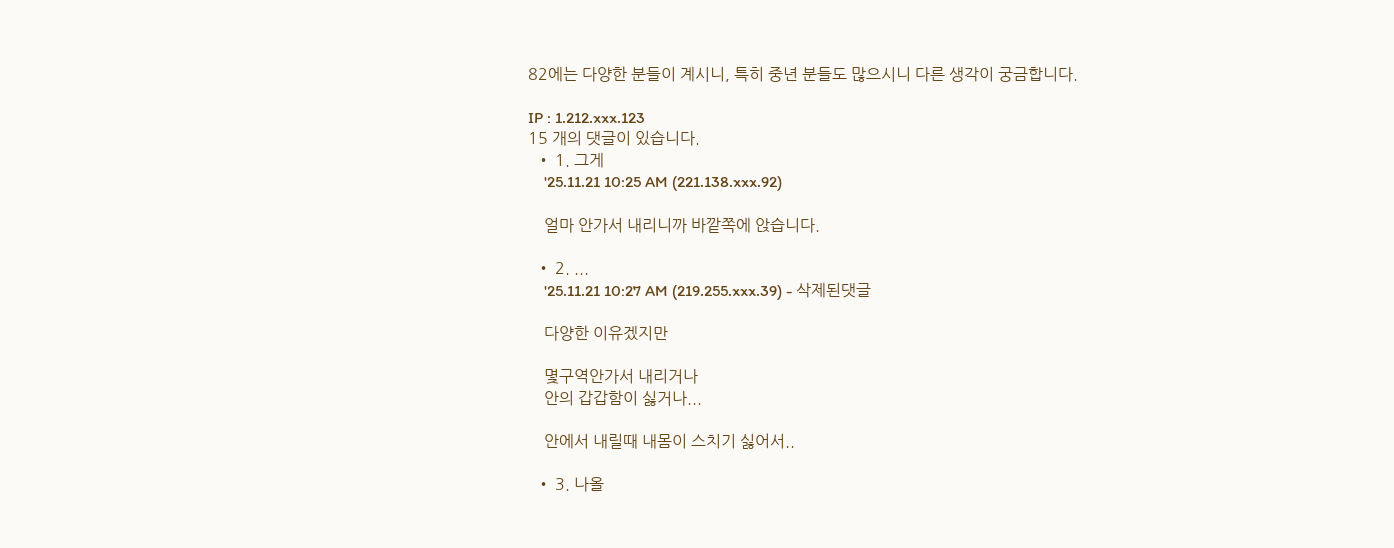82에는 다양한 분들이 계시니, 특히 중년 분들도 많으시니 다른 생각이 궁금합니다.

IP : 1.212.xxx.123
15 개의 댓글이 있습니다.
  • 1. 그게
    '25.11.21 10:25 AM (221.138.xxx.92)

    얼마 안가서 내리니까 바깥쪽에 앉습니다.

  • 2. ...
    '25.11.21 10:27 AM (219.255.xxx.39) - 삭제된댓글

    다양한 이유겠지만

    몇구역안가서 내리거나
    안의 갑갑함이 싫거나...

    안에서 내릴때 내몸이 스치기 싫어서..

  • 3. 나올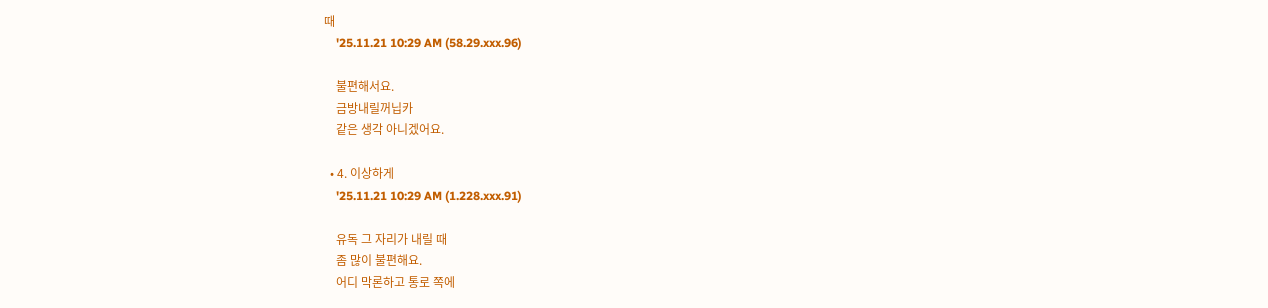때
    '25.11.21 10:29 AM (58.29.xxx.96)

    불편해서요.
    금방내릴꺼닙카
    같은 생각 아니겠어요.

  • 4. 이상하게
    '25.11.21 10:29 AM (1.228.xxx.91)

    유독 그 자리가 내릴 때
    좀 많이 불편해요.
    어디 막론하고 통로 쪽에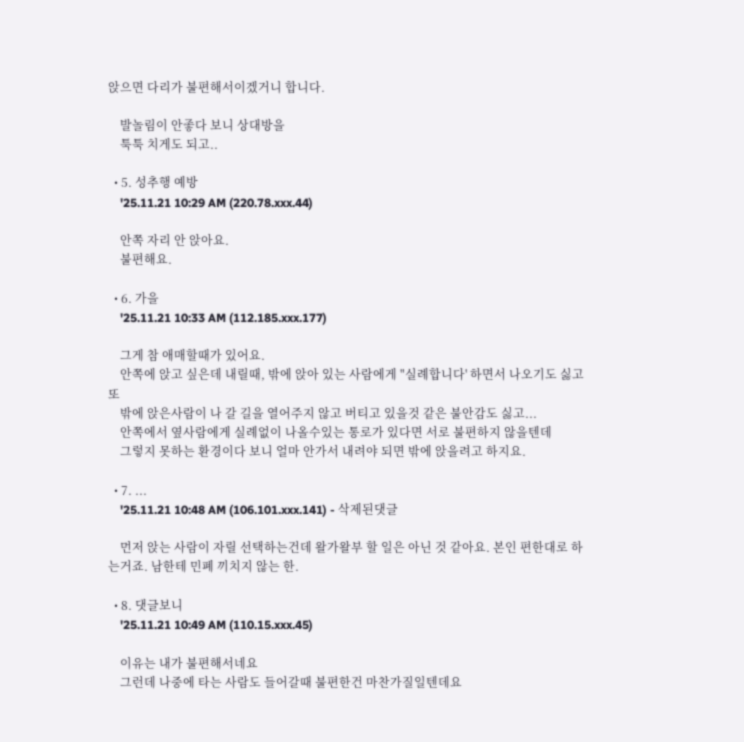앉으면 다리가 불편해서이겠거니 합니다.

    발놀림이 안좋다 보니 상대방을
    툭툭 치게도 되고..

  • 5. 성추행 예방
    '25.11.21 10:29 AM (220.78.xxx.44)

    안쪽 자리 안 앉아요.
    불편해요.

  • 6. 가을
    '25.11.21 10:33 AM (112.185.xxx.177)

    그게 참 애매할때가 있어요.
    안쪽에 앉고 싶은데 내릴때, 밖에 앉아 있는 사람에게 "실례합니다' 하면서 나오기도 싫고 또
    밖에 앉은사람이 나 갈 길을 열어주지 않고 버티고 있을것 같은 불안감도 싫고...
    안쪽에서 옆사람에게 실례없이 나올수있는 통로가 있다면 서로 불편하지 않을텐데
    그렇지 못하는 환경이다 보니 얼마 안가서 내려야 되면 밖에 앉을려고 하지요.

  • 7. ...
    '25.11.21 10:48 AM (106.101.xxx.141) - 삭제된댓글

    먼저 앉는 사람이 자릴 선택하는건데 왈가왈부 할 일은 아닌 것 같아요. 본인 편한대로 하는거죠. 남한테 민폐 끼치지 않는 한.

  • 8. 댓글보니
    '25.11.21 10:49 AM (110.15.xxx.45)

    이유는 내가 불편해서네요
    그런데 나중에 타는 사람도 들어갈때 불편한건 마찬가질일텐데요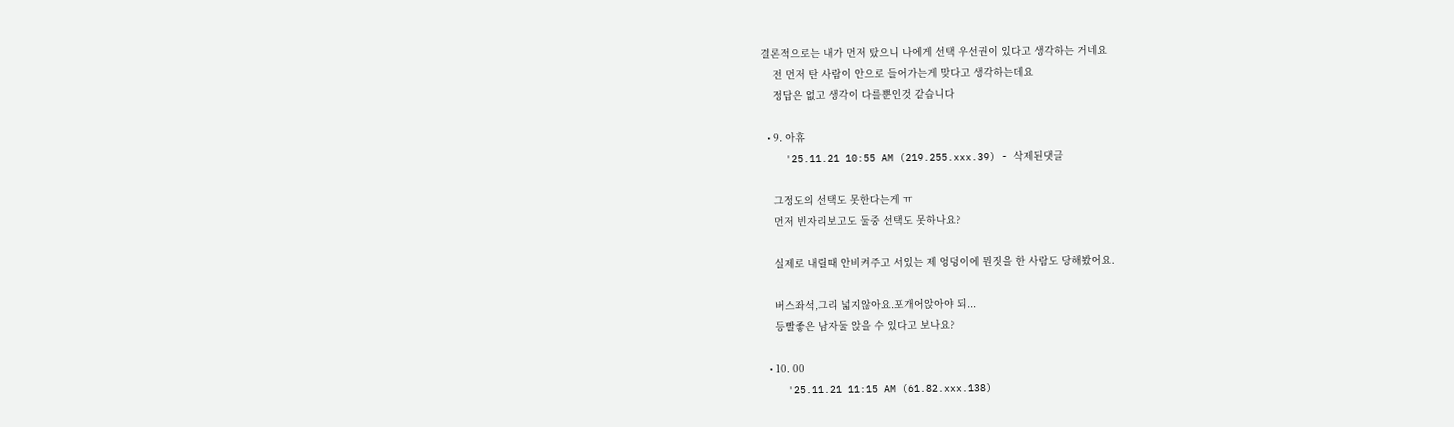결론적으로는 내가 먼저 탔으니 나에게 선택 우선권이 있다고 생각하는 거네요
    전 먼저 탄 사람이 안으로 들어가는게 맞다고 생각하는데요
    정답은 없고 생각이 다를뿐인것 같습니다

  • 9. 아휴
    '25.11.21 10:55 AM (219.255.xxx.39) - 삭제된댓글

    그정도의 선택도 못한다는게 ㅠ
    먼저 빈자리보고도 둘중 선택도 못하나요?

    실제로 내릴때 안비켜주고 서있는 제 엉덩이에 뭔짓을 한 사람도 당해봤어요.

    버스좌석,그리 넓지않아요.포개어앉아야 되...
    등빨좋은 남자둘 앉을 수 있다고 보나요?

  • 10. 00
    '25.11.21 11:15 AM (61.82.xxx.138)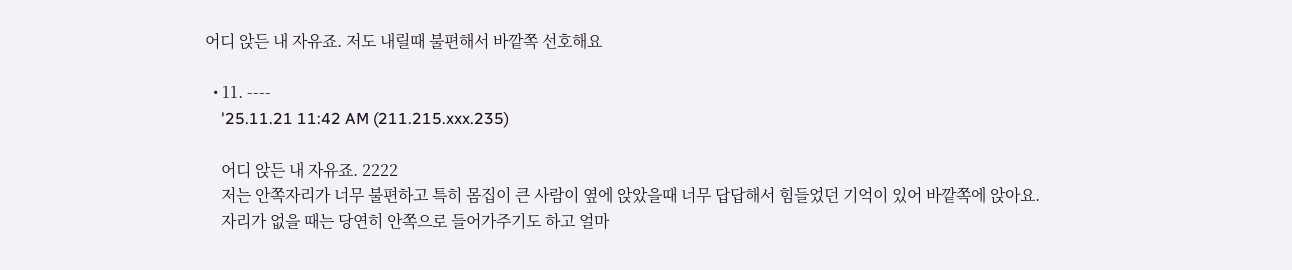어디 앉든 내 자유죠. 저도 내릴때 불편해서 바깥쪽 선호해요

  • 11. ----
    '25.11.21 11:42 AM (211.215.xxx.235)

    어디 앉든 내 자유죠. 2222
    저는 안쪽자리가 너무 불편하고 특히 몸집이 큰 사람이 옆에 앉았을때 너무 답답해서 힘들었던 기억이 있어 바깥쪽에 앉아요.
    자리가 없을 때는 당연히 안쪽으로 들어가주기도 하고 얼마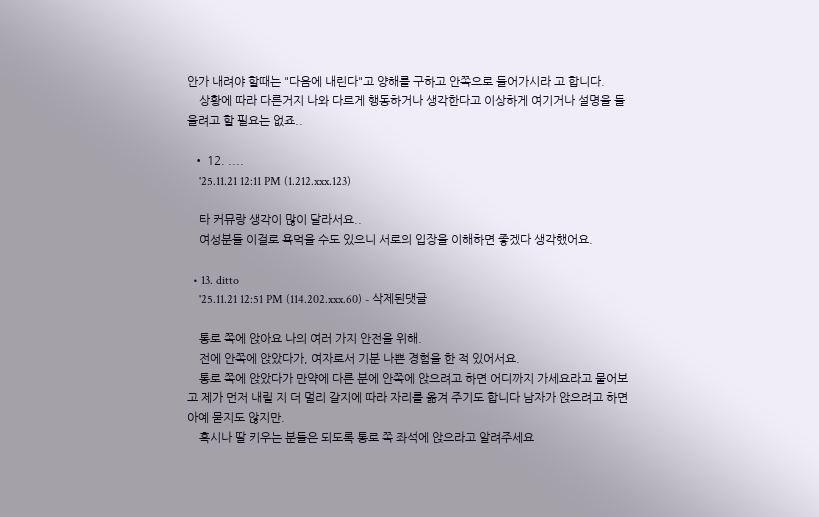안가 내려야 할때는 "다음에 내린다"고 양해를 구하고 안쪽으로 들어가시라 고 합니다.
    상황에 따라 다른거지 나와 다르게 행동하거나 생각한다고 이상하게 여기거나 설명을 들을려고 할 필요는 없죠..

  • 12. ....
    '25.11.21 12:11 PM (1.212.xxx.123)

    타 커뮤랑 생각이 많이 달라서요..
    여성분들 이걸로 욕먹을 수도 있으니 서로의 입장을 이해하면 좋겠다 생각했어요.

  • 13. ditto
    '25.11.21 12:51 PM (114.202.xxx.60) - 삭제된댓글

    통로 쪽에 앉아요 나의 여러 가지 안전을 위해.
    전에 안쪽에 앉았다가, 여자로서 기분 나쁜 경험을 한 적 있어서요.
    통로 쪽에 앉았다가 만약에 다른 분에 안쪽에 앉으려고 하면 어디까지 가세요라고 물어보고 제가 먼저 내릴 지 더 멀리 갈지에 따라 자리를 옮겨 주기도 합니다 남자가 앉으려고 하면 아예 묻지도 않지만.
    혹시나 딸 키우는 분들은 되도록 통로 쪽 좌석에 앉으라고 알려주세요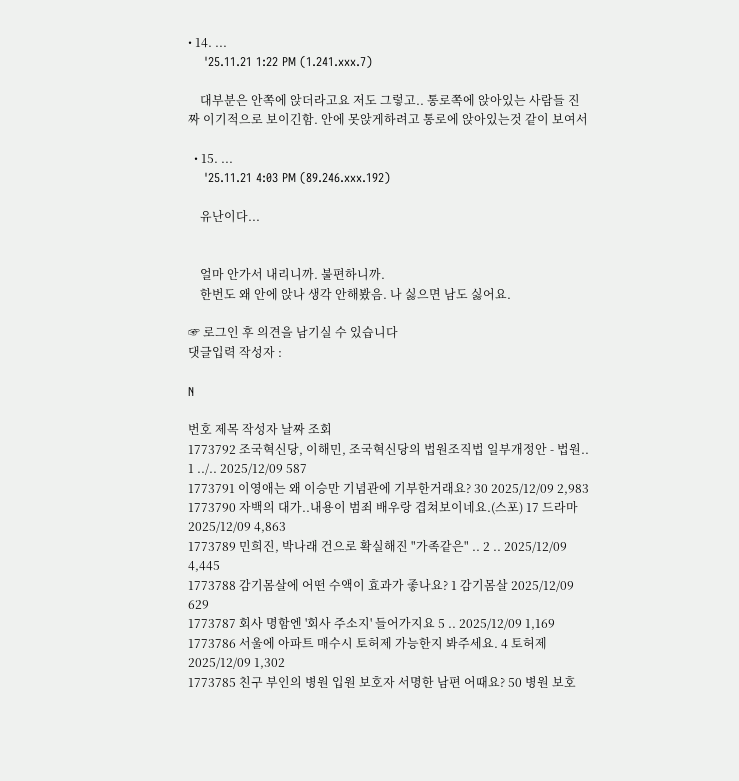• 14. ...
    '25.11.21 1:22 PM (1.241.xxx.7)

    대부분은 안쪽에 앉더라고요 저도 그렇고.. 통로쪽에 앉아있는 사람들 진짜 이기적으로 보이긴함. 안에 못앉게하려고 통로에 앉아있는것 같이 보여서

  • 15. ...
    '25.11.21 4:03 PM (89.246.xxx.192)

    유난이다...


    얼마 안가서 내리니까. 불편하니까.
    한번도 왜 안에 앉나 생각 안해봤음. 나 싫으면 남도 싫어요.

☞ 로그인 후 의견을 남기실 수 있습니다
댓글입력 작성자 :

N

번호 제목 작성자 날짜 조회
1773792 조국혁신당, 이해민, 조국혁신당의 법원조직법 일부개정안 - 법원.. 1 ../.. 2025/12/09 587
1773791 이영애는 왜 이승만 기념관에 기부한거래요? 30 2025/12/09 2,983
1773790 자백의 대가..내용이 범죄 배우랑 겹쳐보이네요.(스포) 17 드라마 2025/12/09 4,863
1773789 민희진, 박나래 건으로 확실해진 "가족같은" .. 2 .. 2025/12/09 4,445
1773788 감기몸살에 어떤 수액이 효과가 좋나요? 1 감기몸살 2025/12/09 629
1773787 회사 명함엔 '회사 주소지' 들어가지요 5 .. 2025/12/09 1,169
1773786 서울에 아파트 매수시 토허제 가능한지 봐주세요. 4 토허제 2025/12/09 1,302
1773785 친구 부인의 병원 입원 보호자 서명한 남편 어때요? 50 병원 보호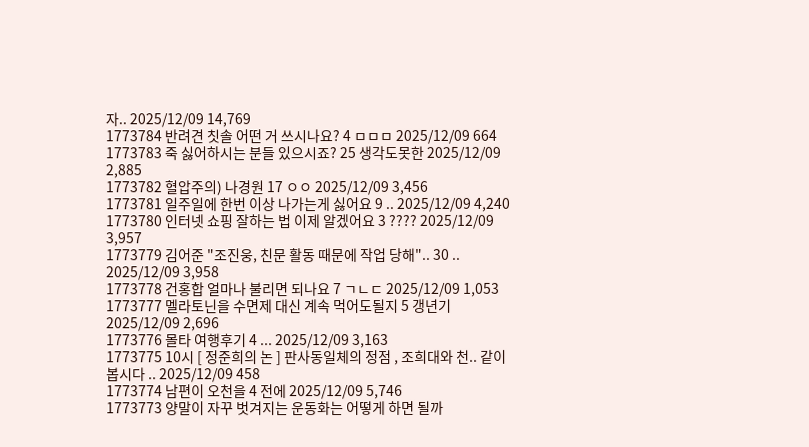자.. 2025/12/09 14,769
1773784 반려견 칫솔 어떤 거 쓰시나요? 4 ㅁㅁㅁ 2025/12/09 664
1773783 죽 싫어하시는 분들 있으시죠? 25 생각도못한 2025/12/09 2,885
1773782 혈압주의) 나경원 17 ㅇㅇ 2025/12/09 3,456
1773781 일주일에 한번 이상 나가는게 싫어요 9 .. 2025/12/09 4,240
1773780 인터넷 쇼핑 잘하는 법 이제 알겠어요 3 ???? 2025/12/09 3,957
1773779 김어준 "조진웅, 친문 활동 때문에 작업 당해".. 30 .. 2025/12/09 3,958
1773778 건홍합 얼마나 불리면 되나요 7 ㄱㄴㄷ 2025/12/09 1,053
1773777 멜라토닌을 수면제 대신 계속 먹어도될지 5 갱년기 2025/12/09 2,696
1773776 몰타 여행후기 4 ... 2025/12/09 3,163
1773775 10시 [ 정준희의 논 ] 판사동일체의 정점 , 조희대와 천.. 같이봅시다 .. 2025/12/09 458
1773774 남편이 오천을 4 전에 2025/12/09 5,746
1773773 양말이 자꾸 벗겨지는 운동화는 어떻게 하면 될까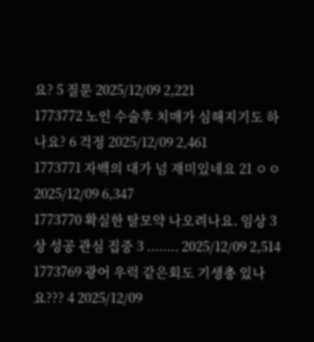요? 5 질문 2025/12/09 2,221
1773772 노인 수술후 치매가 심해지기도 하나요? 6 걱정 2025/12/09 2,461
1773771 자백의 대가 넘 재미있네요 21 ㅇㅇ 2025/12/09 6,347
1773770 확실한 탈모약 나오려나요. 임상 3상 성공 관심 집중 3 ........ 2025/12/09 2,514
1773769 광어 우럭 같은회도 기생충 있나요??? 4 2025/12/09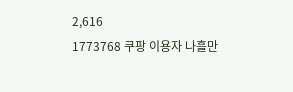2,616
1773768 쿠팡 이용자 나흘만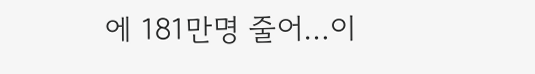에 181만명 줄어…이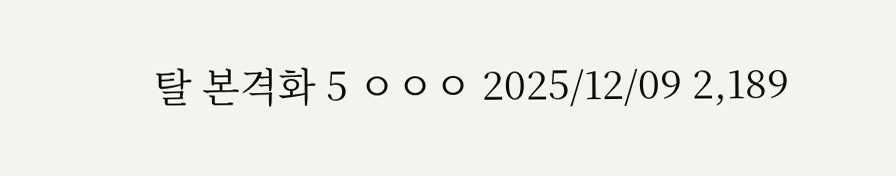탈 본격화 5 ㅇㅇㅇ 2025/12/09 2,189